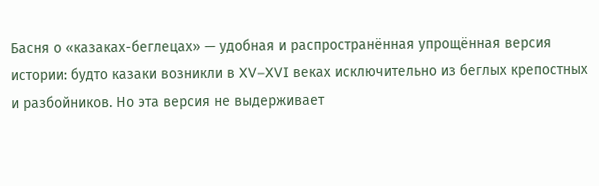Басня о «казаках-беглецах» — удобная и распространённая упрощённая версия истории: будто казаки возникли в XV–XVI веках исключительно из беглых крепостных и разбойников. Но эта версия не выдерживает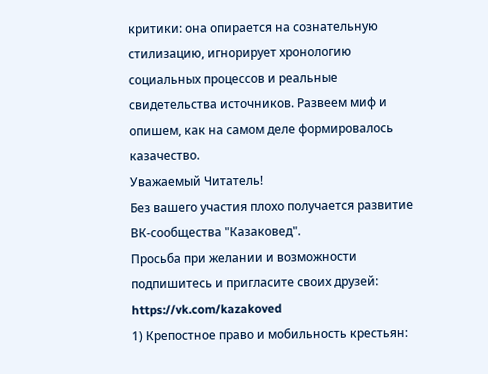критики: она опирается на сознательную стилизацию, игнорирует хронологию социальных процессов и реальные свидетельства источников. Развеем миф и опишем, как на самом деле формировалось казачество.
Уважаемый Читатель!
Без вашего участия плохо получается развитие ВК-сообщества "Казаковед".
Просьба при желании и возможности подпишитесь и пригласите своих друзей: https://vk.com/kazakoved
1) Крепостное право и мобильность крестьян: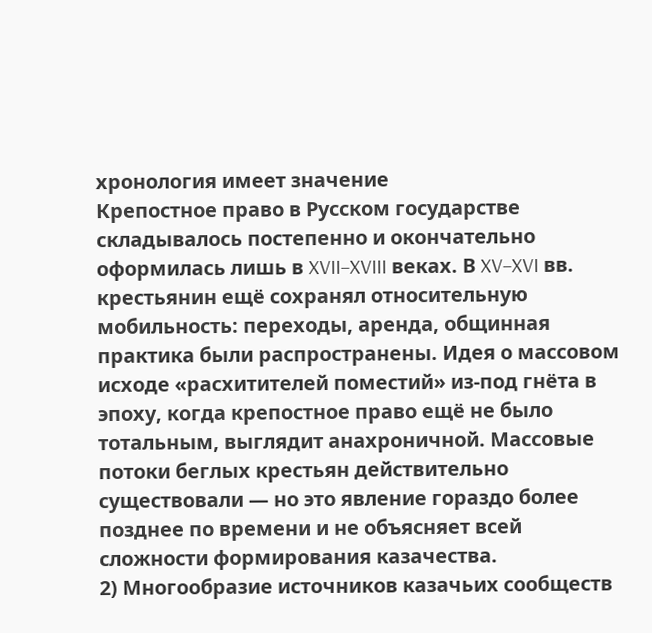хронология имеет значение
Крепостное право в Русском государстве складывалось постепенно и окончательно оформилась лишь в XVII–XVIII веках. В XV–XVI вв. крестьянин ещё сохранял относительную мобильность: переходы, аренда, общинная практика были распространены. Идея о массовом исходе «расхитителей поместий» из-под гнёта в эпоху, когда крепостное право ещё не было тотальным, выглядит анахроничной. Массовые потоки беглых крестьян действительно существовали — но это явление гораздо более позднее по времени и не объясняет всей сложности формирования казачества.
2) Многообразие источников казачьих сообществ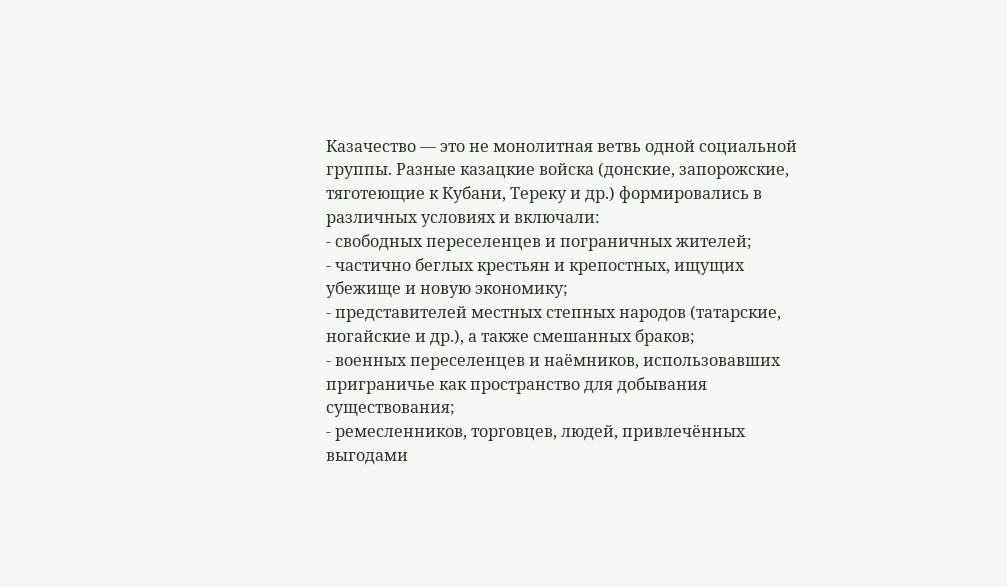Казачество — это не монолитная ветвь одной социальной группы. Разные казацкие войска (донские, запорожские, тяготеющие к Кубани, Тереку и др.) формировались в различных условиях и включали:
- свободных переселенцев и пограничных жителей;
- частично беглых крестьян и крепостных, ищущих убежище и новую экономику;
- представителей местных степных народов (татарские, ногайские и др.), а также смешанных браков;
- военных переселенцев и наёмников, использовавших приграничье как пространство для добывания существования;
- ремесленников, торговцев, людей, привлечённых выгодами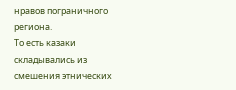нравов пограничного региона.
То есть казаки складывались из смешения этнических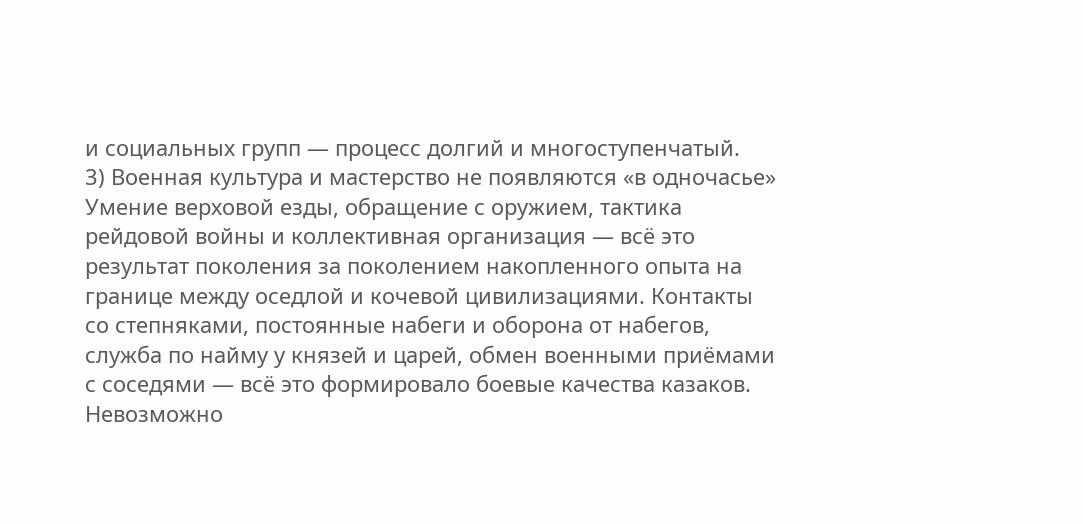и социальных групп — процесс долгий и многоступенчатый.
3) Военная культура и мастерство не появляются «в одночасье»
Умение верховой езды, обращение с оружием, тактика рейдовой войны и коллективная организация — всё это результат поколения за поколением накопленного опыта на границе между оседлой и кочевой цивилизациями. Контакты со степняками, постоянные набеги и оборона от набегов, служба по найму у князей и царей, обмен военными приёмами с соседями — всё это формировало боевые качества казаков. Невозможно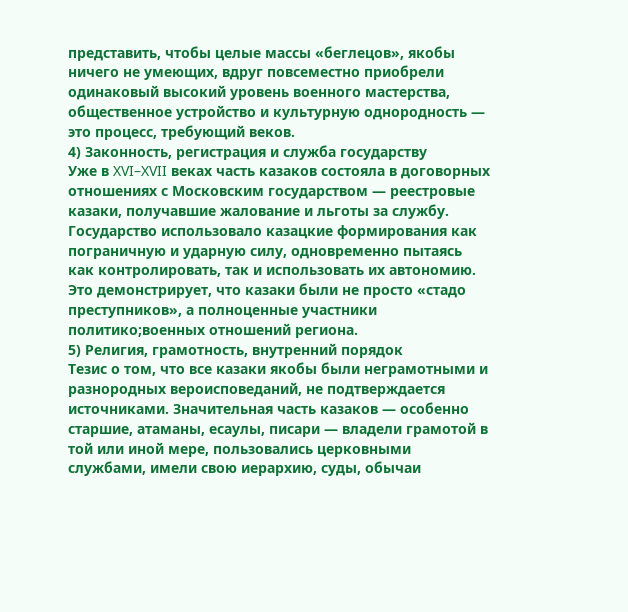представить, чтобы целые массы «беглецов», якобы ничего не умеющих, вдруг повсеместно приобрели одинаковый высокий уровень военного мастерства, общественное устройство и культурную однородность — это процесс, требующий веков.
4) Законность, регистрация и служба государству
Уже в XVI–XVII веках часть казаков состояла в договорных отношениях с Московским государством — реестровые казаки, получавшие жалование и льготы за службу. Государство использовало казацкие формирования как пограничную и ударную силу, одновременно пытаясь как контролировать, так и использовать их автономию. Это демонстрирует, что казаки были не просто «стадо преступников», а полноценные участники политико;военных отношений региона.
5) Религия, грамотность, внутренний порядок
Тезис о том, что все казаки якобы были неграмотными и разнородных вероисповеданий, не подтверждается источниками. Значительная часть казаков — особенно старшие, атаманы, есаулы, писари — владели грамотой в той или иной мере, пользовались церковными службами, имели свою иерархию, суды, обычаи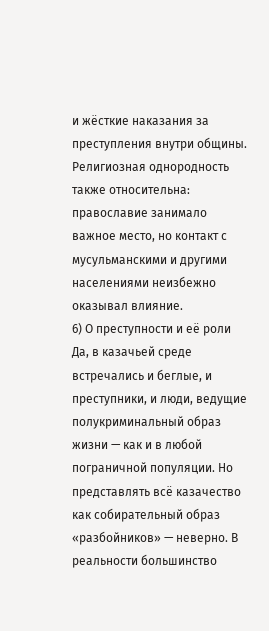и жёсткие наказания за преступления внутри общины. Религиозная однородность также относительна: православие занимало важное место, но контакт с мусульманскими и другими населениями неизбежно оказывал влияние.
6) О преступности и её роли
Да, в казачьей среде встречались и беглые, и преступники, и люди, ведущие полукриминальный образ жизни — как и в любой пограничной популяции. Но представлять всё казачество как собирательный образ «разбойников» — неверно. В реальности большинство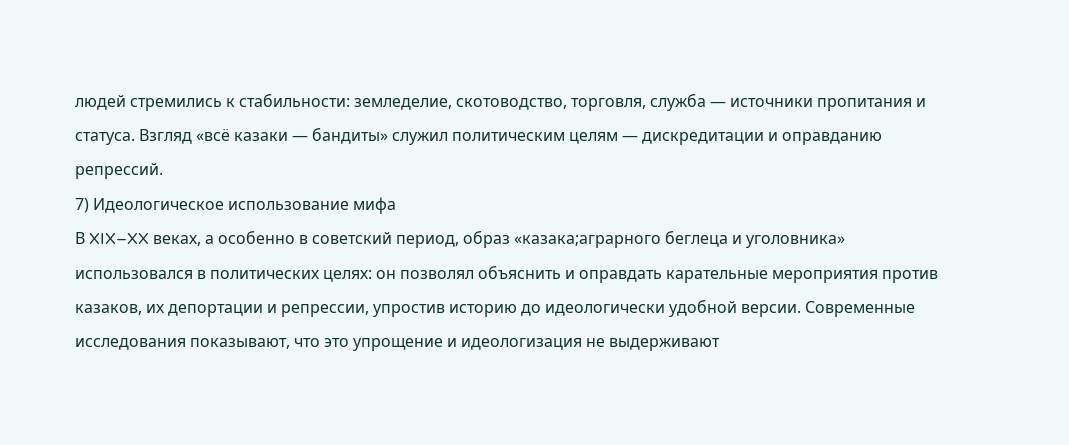людей стремились к стабильности: земледелие, скотоводство, торговля, служба — источники пропитания и статуса. Взгляд «всё казаки — бандиты» служил политическим целям — дискредитации и оправданию репрессий.
7) Идеологическое использование мифа
В XIX–XX веках, а особенно в советский период, образ «казака;аграрного беглеца и уголовника» использовался в политических целях: он позволял объяснить и оправдать карательные мероприятия против казаков, их депортации и репрессии, упростив историю до идеологически удобной версии. Современные исследования показывают, что это упрощение и идеологизация не выдерживают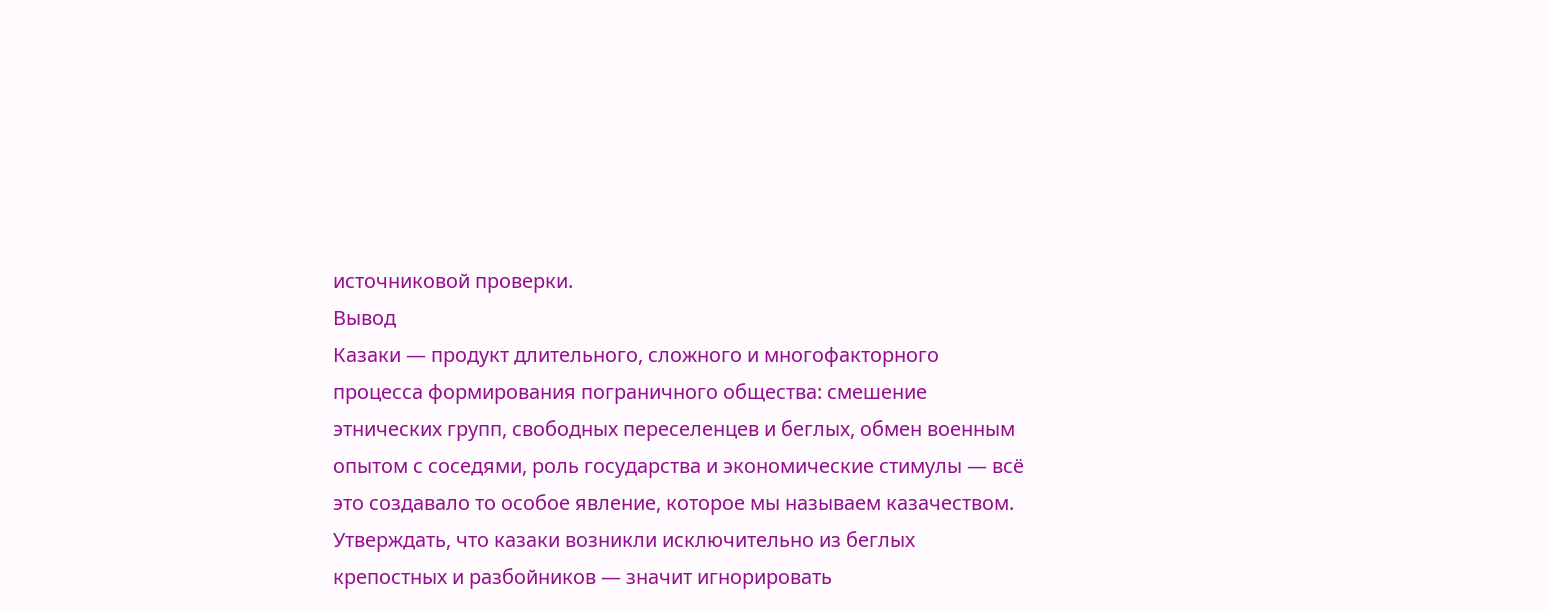источниковой проверки.
Вывод
Казаки — продукт длительного, сложного и многофакторного процесса формирования пограничного общества: смешение этнических групп, свободных переселенцев и беглых, обмен военным опытом с соседями, роль государства и экономические стимулы — всё это создавало то особое явление, которое мы называем казачеством. Утверждать, что казаки возникли исключительно из беглых крепостных и разбойников — значит игнорировать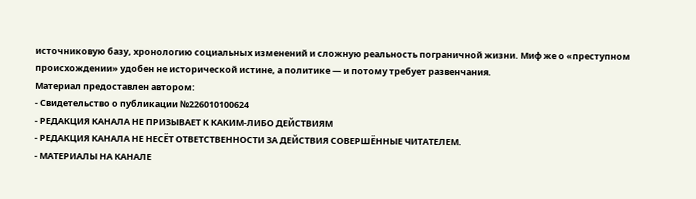источниковую базу, хронологию социальных изменений и сложную реальность пограничной жизни. Миф же о «преступном происхождении» удобен не исторической истине, а политике — и потому требует развенчания.
Материал предоставлен автором:
- Свидетельство о публикации №226010100624
- РЕДАКЦИЯ КАНАЛА НЕ ПРИЗЫВАЕТ К КАКИМ-ЛИБО ДЕЙСТВИЯМ
- РЕДАКЦИЯ КАНАЛА НЕ НЕСЁТ ОТВЕТСТВЕННОСТИ ЗА ДЕЙСТВИЯ СОВЕРШЁННЫЕ ЧИТАТЕЛЕМ.
- МАТЕРИАЛЫ НА КАНАЛЕ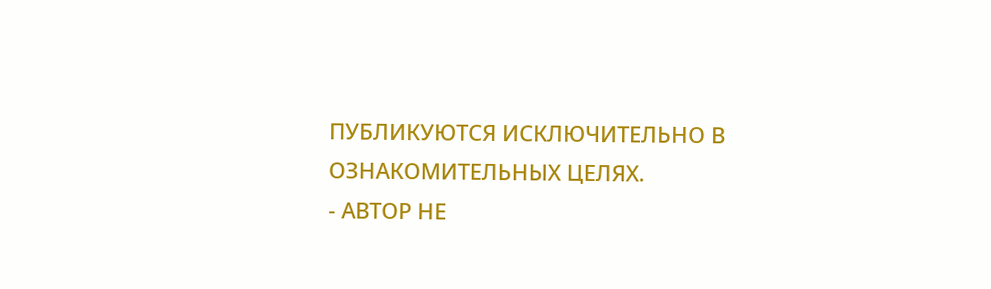ПУБЛИКУЮТСЯ ИСКЛЮЧИТЕЛЬНО В ОЗНАКОМИТЕЛЬНЫХ ЦЕЛЯХ.
- АВТОР НЕ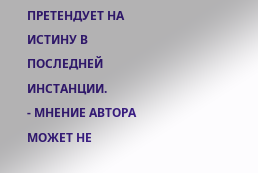ПРЕТЕНДУЕТ НА ИСТИНУ В ПОСЛЕДНЕЙ ИНСТАНЦИИ.
- МНЕНИЕ АВТОРА МОЖЕТ НЕ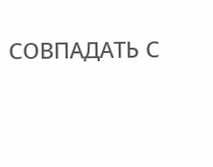СОВПАДАТЬ С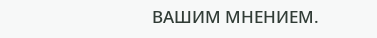ВАШИМ МНЕНИЕМ.